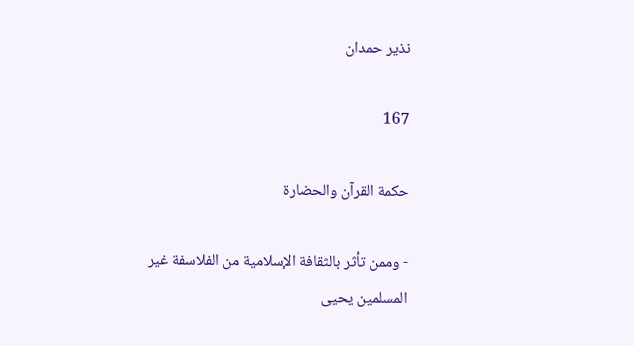نذير حمدان

167

حكمة القرآن والحضارة

- وممن تأثر بالثقافة الإسلامية من الفلاسفة غير المسلمين يحيى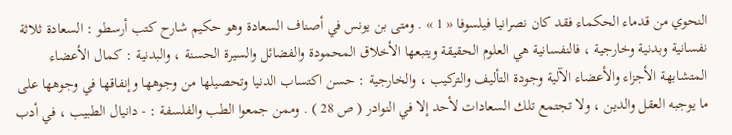النحوي من قدماء الحكماء فقد كان نصرانيا فيلسوفا « 1 » . ومتى بن يونس في أصناف السعادة وهو حكيم شارح كتب أرسطو : السعادة ثلاثة نفسانية وبدنية وخارجية ، فالنفسانية هي العلوم الحقيقة ويتبعها الأخلاق المحمودة والفضائل والسيرة الحسنة ، والبدنية : كمال الأعضاء المتشابهة الأجزاء والأعضاء الآلية وجودة التأليف والتركيب ، والخارجية : حسن اكتساب الدنيا وتحصيلها من وجوهها وإنفاقها في وجوهها على ما يوجبه العقل والدين ، ولا تجتمع تلك السعادات لأحد إلا في النوادر ( ص 28 ) . وممن جمعوا الطب والفلسفة : - دانيال الطبيب ، في أدب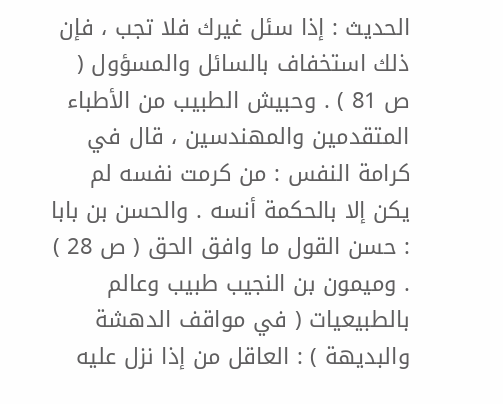الحديث : إذا سئل غيرك فلا تجب ، فإن ذلك استخفاف بالسائل والمسؤول ( ص 81 ) . وحبيش الطبيب من الأطباء المتقدمين والمهندسين ، قال في كرامة النفس : من كرمت نفسه لم يكن إلا بالحكمة أنسه . والحسن بن بابا : حسن القول ما وافق الحق ( ص 28 ) . وميمون بن النجيب طبيب وعالم بالطبيعيات ( في مواقف الدهشة والبديهة ) : العاقل من إذا نزل عليه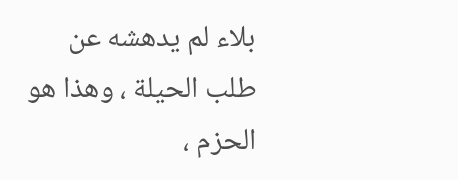بلاء لم يدهشه عن طلب الحيلة ، وهذا هو الحزم ،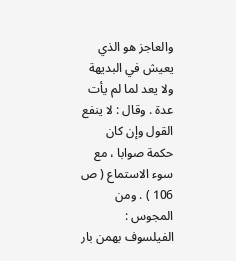والعاجز هو الذي يعيش في البديهة ولا يعد لما لم يأت عدة . وقال : لا ينفع القول وإن كان حكمة صوابا ، مع سوء الاستماع ( ص 106 ) . ومن المجوس : الفيلسوف بهمن بار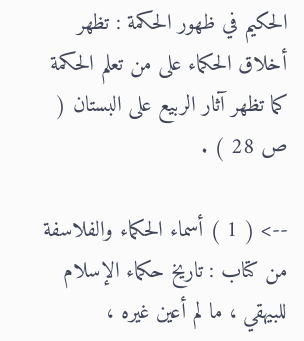الحكيم في ظهور الحكمة : تظهر أخلاق الحكماء على من تعلم الحكمة كما تظهر آثار الربيع على البستان ( ص 28 ) .

--> ( 1 ) أسماء الحكماء والفلاسفة من كتاب : تاريخ حكماء الإسلام للبيهقي ، ما لم أعين غيره ،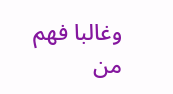وغالبا فهم من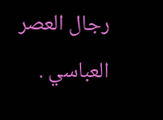رجال العصر العباسي .